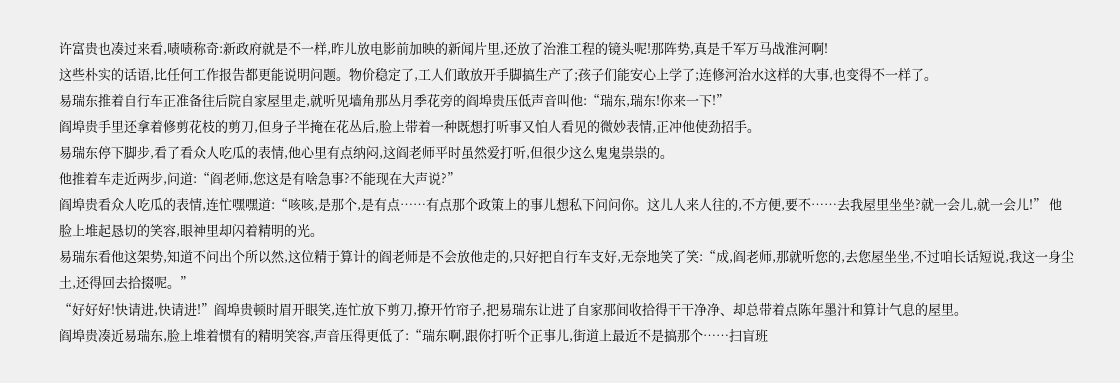许富贵也凑过来看,啧啧称奇:新政府就是不一样,昨儿放电影前加映的新闻片里,还放了治淮工程的镜头呢!那阵势,真是千军万马战淮河啊!
这些朴实的话语,比任何工作报告都更能说明问题。物价稳定了,工人们敢放开手脚搞生产了;孩子们能安心上学了;连修河治水这样的大事,也变得不一样了。
易瑞东推着自行车正准备往后院自家屋里走,就听见墙角那丛月季花旁的阎埠贵压低声音叫他:“瑞东,瑞东!你来一下!”
阎埠贵手里还拿着修剪花枝的剪刀,但身子半掩在花丛后,脸上带着一种既想打听事又怕人看见的微妙表情,正冲他使劲招手。
易瑞东停下脚步,看了看众人吃瓜的表情,他心里有点纳闷,这阎老师平时虽然爱打听,但很少这么鬼鬼祟祟的。
他推着车走近两步,问道:“阎老师,您这是有啥急事?不能现在大声说?”
阎埠贵看众人吃瓜的表情,连忙嘿嘿道:“咳咳,是那个,是有点……有点那个政策上的事儿想私下问问你。这儿人来人往的,不方便,要不……去我屋里坐坐?就一会儿,就一会儿!” 他脸上堆起恳切的笑容,眼神里却闪着精明的光。
易瑞东看他这架势,知道不问出个所以然,这位精于算计的阎老师是不会放他走的,只好把自行车支好,无奈地笑了笑:“成,阎老师,那就听您的,去您屋坐坐,不过咱长话短说,我这一身尘土,还得回去拾掇呢。”
“好好好!快请进,快请进!”阎埠贵顿时眉开眼笑,连忙放下剪刀,撩开竹帘子,把易瑞东让进了自家那间收拾得干干净净、却总带着点陈年墨汁和算计气息的屋里。
阎埠贵凑近易瑞东,脸上堆着惯有的精明笑容,声音压得更低了:“瑞东啊,跟你打听个正事儿,街道上最近不是搞那个……扫盲班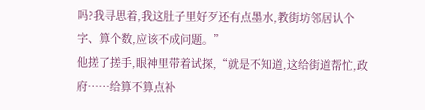吗?我寻思着,我这肚子里好歹还有点墨水,教街坊邻居认个字、算个数,应该不成问题。”
他搓了搓手,眼神里带着试探,“就是不知道,这给街道帮忙,政府……给算不算点补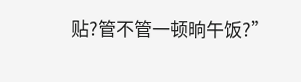贴?管不管一顿晌午饭?”